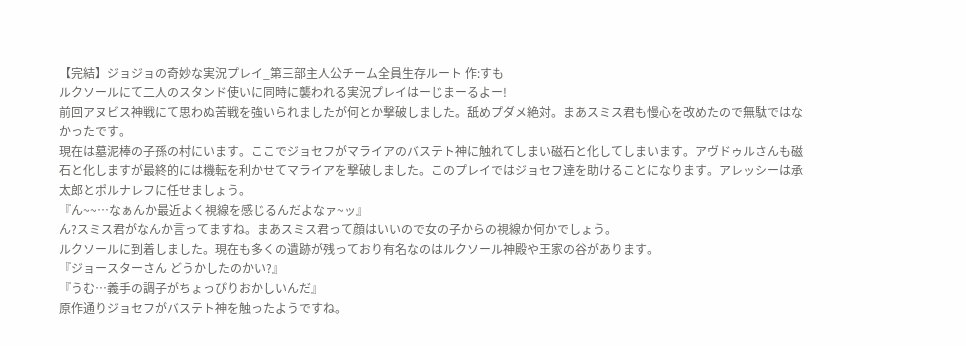【完結】ジョジョの奇妙な実況プレイ_第三部主人公チーム全員生存ルート 作:すも
ルクソールにて二人のスタンド使いに同時に襲われる実況プレイはーじまーるよー!
前回アヌビス神戦にて思わぬ苦戦を強いられましたが何とか撃破しました。舐めプダメ絶対。まあスミス君も慢心を改めたので無駄ではなかったです。
現在は墓泥棒の子孫の村にいます。ここでジョセフがマライアのバステト神に触れてしまい磁石と化してしまいます。アヴドゥルさんも磁石と化しますが最終的には機転を利かせてマライアを撃破しました。このプレイではジョセフ達を助けることになります。アレッシーは承太郎とポルナレフに任せましょう。
『ん~~…なぁんか最近よく視線を感じるんだよなァ~ッ』
ん?スミス君がなんか言ってますね。まあスミス君って顔はいいので女の子からの視線か何かでしょう。
ルクソールに到着しました。現在も多くの遺跡が残っており有名なのはルクソール神殿や王家の谷があります。
『ジョースターさん どうかしたのかい?』
『うむ…義手の調子がちょっぴりおかしいんだ』
原作通りジョセフがバステト神を触ったようですね。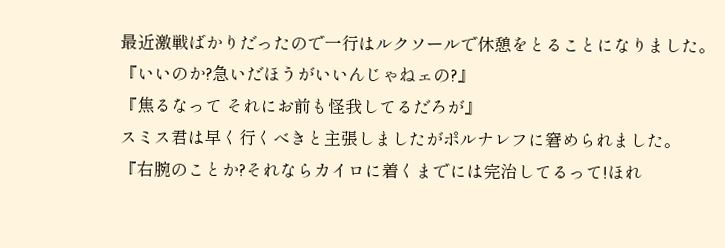最近激戦ばかりだったので一行はルクソールで休憩をとることになりました。
『いいのか?急いだほうがいいんじゃねェの?』
『焦るなって それにお前も怪我してるだろが』
スミス君は早く行くべきと主張しましたがポルナレフに窘められました。
『右腕のことか?それならカイロに着くまでには完治してるって!ほれ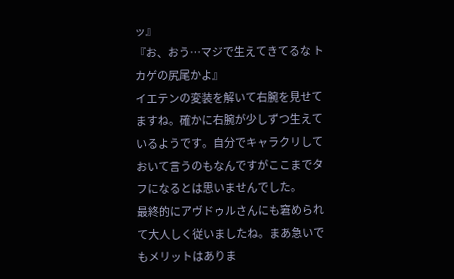ッ』
『お、おう…マジで生えてきてるな トカゲの尻尾かよ』
イエテンの変装を解いて右腕を見せてますね。確かに右腕が少しずつ生えているようです。自分でキャラクリしておいて言うのもなんですがここまでタフになるとは思いませんでした。
最終的にアヴドゥルさんにも窘められて大人しく従いましたね。まあ急いでもメリットはありま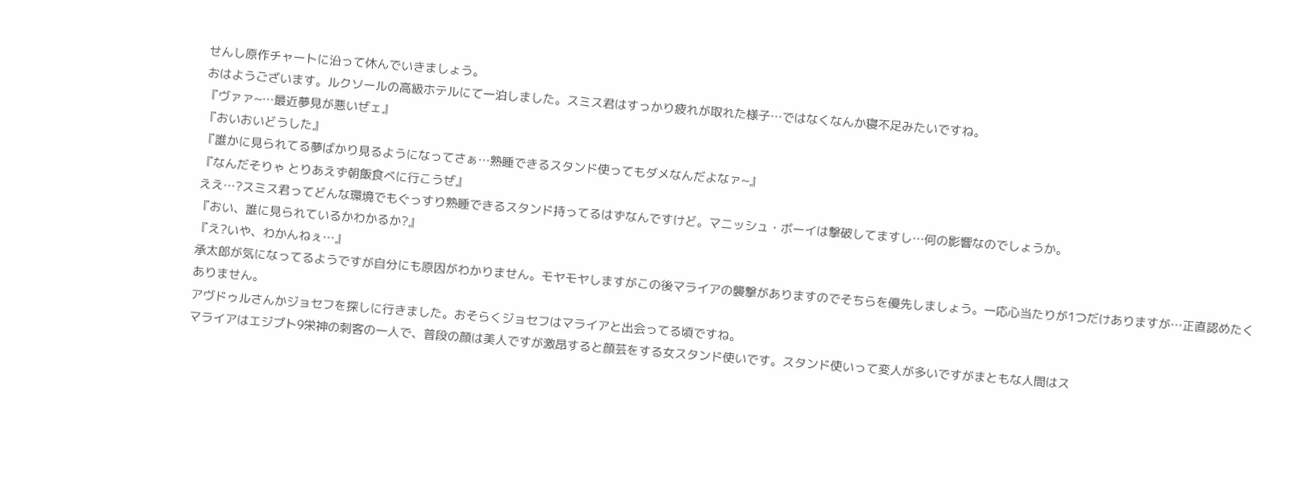せんし原作チャートに沿って休んでいきましょう。
おはようございます。ルクソールの高級ホテルにて一泊しました。スミス君はすっかり疲れが取れた様子…ではなくなんか寝不足みたいですね。
『ヴァァ~…最近夢見が悪いぜェ』
『おいおいどうした』
『誰かに見られてる夢ばかり見るようになってさぁ…熟睡できるスタンド使ってもダメなんだよなァ~』
『なんだそりゃ とりあえず朝飯食べに行こうぜ』
ええ…?スミス君ってどんな環境でもぐっすり熟睡できるスタンド持ってるはずなんですけど。マニッシュ・ボーイは撃破してますし…何の影響なのでしょうか。
『おい、誰に見られているかわかるか?』
『え?いや、わかんねぇ…』
承太郎が気になってるようですが自分にも原因がわかりません。モヤモヤしますがこの後マライアの襲撃がありますのでそちらを優先しましょう。一応心当たりが1つだけありますが…正直認めたくありません。
アヴドゥルさんかジョセフを探しに行きました。おそらくジョセフはマライアと出会ってる頃ですね。
マライアはエジプト9栄神の刺客の一人で、普段の顔は美人ですが激昂すると顔芸をする女スタンド使いです。スタンド使いって変人が多いですがまともな人間はス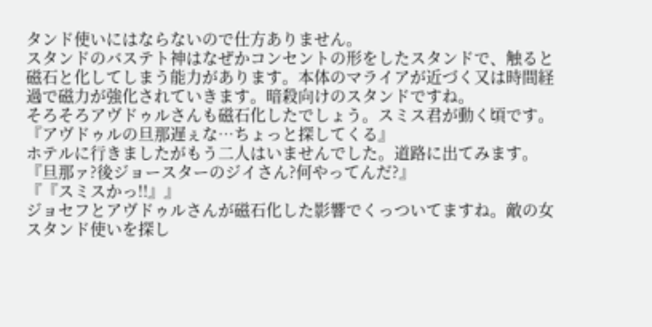タンド使いにはならないので仕方ありません。
スタンドのバステト神はなぜかコンセントの形をしたスタンドで、触ると磁石と化してしまう能力があります。本体のマライアが近づく又は時間経過で磁力が強化されていきます。暗殺向けのスタンドですね。
そろそろアヴドゥルさんも磁石化したでしょう。スミス君が動く頃です。
『アヴドゥルの旦那遅ぇな…ちょっと探してくる』
ホテルに行きましたがもう二人はいませんでした。道路に出てみます。
『旦那ァ?後ジョースターのジイさん?何やってんだ?』
『『スミスかっ!!』』
ジョセフとアヴドゥルさんが磁石化した影響でくっついてますね。敵の女スタンド使いを探し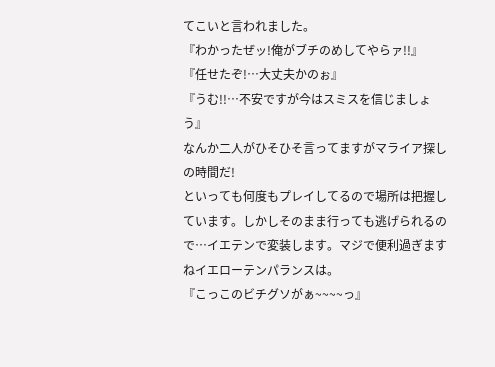てこいと言われました。
『わかったぜッ!俺がブチのめしてやらァ!!』
『任せたぞ!…大丈夫かのぉ』
『うむ!!…不安ですが今はスミスを信じましょう』
なんか二人がひそひそ言ってますがマライア探しの時間だ!
といっても何度もプレイしてるので場所は把握しています。しかしそのまま行っても逃げられるので…イエテンで変装します。マジで便利過ぎますねイエローテンパランスは。
『こっこのビチグソがぁ~~~~っ』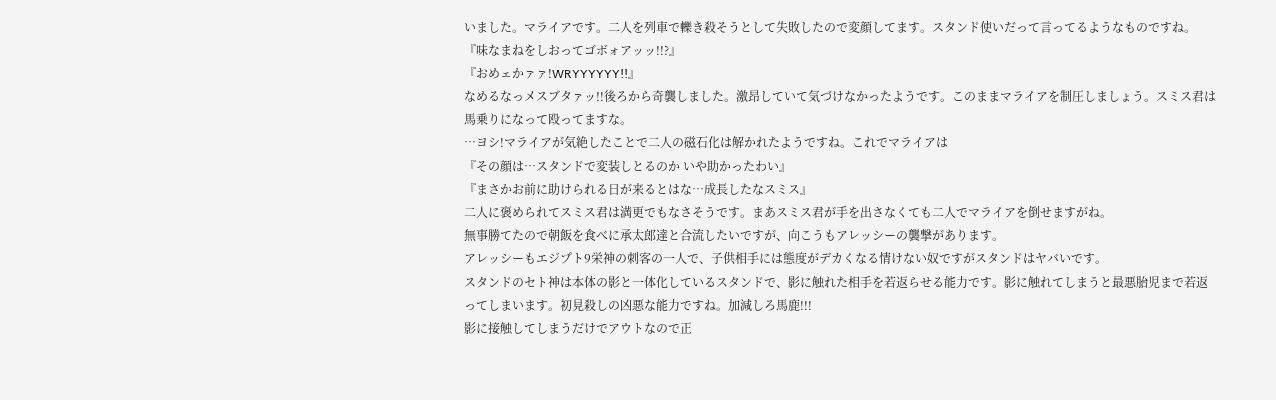いました。マライアです。二人を列車で轢き殺そうとして失敗したので変顔してます。スタンド使いだって言ってるようなものですね。
『味なまねをしおってゴボォアッッ!!?』
『おめェかァァ!WRYYYYYY!!』
なめるなっメスブタァッ!!後ろから奇襲しました。激昂していて気づけなかったようです。このままマライアを制圧しましょう。スミス君は馬乗りになって殴ってますな。
…ヨシ!マライアが気絶したことで二人の磁石化は解かれたようですね。これでマライアは
『その顔は…スタンドで変装しとるのか いや助かったわい』
『まさかお前に助けられる日が来るとはな…成長したなスミス』
二人に褒められてスミス君は満更でもなさそうです。まあスミス君が手を出さなくても二人でマライアを倒せますがね。
無事勝てたので朝飯を食べに承太郎達と合流したいですが、向こうもアレッシーの襲撃があります。
アレッシーもエジプト9栄神の刺客の一人で、子供相手には態度がデカくなる情けない奴ですがスタンドはヤバいです。
スタンドのセト神は本体の影と一体化しているスタンドで、影に触れた相手を若返らせる能力です。影に触れてしまうと最悪胎児まで若返ってしまいます。初見殺しの凶悪な能力ですね。加減しろ馬鹿!!!
影に接触してしまうだけでアウトなので正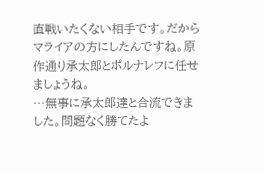直戦いたくない相手です。だからマライアの方にしたんですね。原作通り承太郎とポルナレフに任せましょうね。
…無事に承太郎達と合流できました。問題なく勝てたよ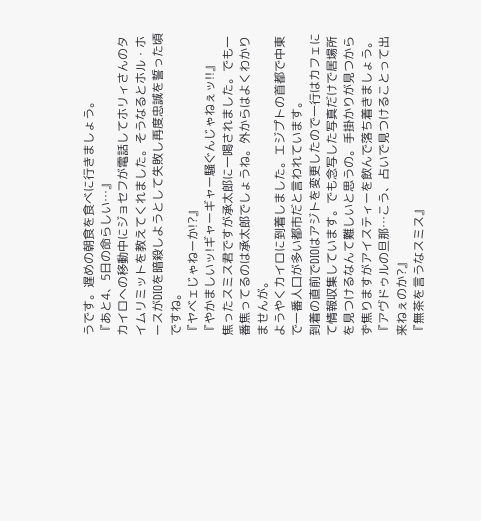うです。遅めの朝食を食べに行きましょう。
『あと4、5日の命らしい…』
カイロへの移動中にジョセフが電話してホリィさんのタイムリミットを教えてくれました。そうなるとホル・ホースがDIOを暗殺しようとして失敗し再度忠誠を誓った頃ですね。
『ヤベェじゃねーか!?』
『やかましいッ!ギャーギャー騒ぐんじゃねぇッ!!』
焦ったスミス君ですが承太郎に一喝されました。でも一番焦ってるのは承太郎でしょうね。外からはよくわかりませんが。
ようやくカイロに到着しました。エジプトの首都で中東で一番人口が多い都市だと言われています。
到着の直前でDIOはアジトを変更したので一行はカフェにて情報収集しています。でも念写した写真だけで居場所を見つけるなんて難しいと思うの。手掛かりが見つからず焦りますがアイスティーを飲んで落ち着きましょう。
『アヴドゥルの旦那…こう、占いで見つけることって出来ねぇのか?』
『無茶を言うなスミス』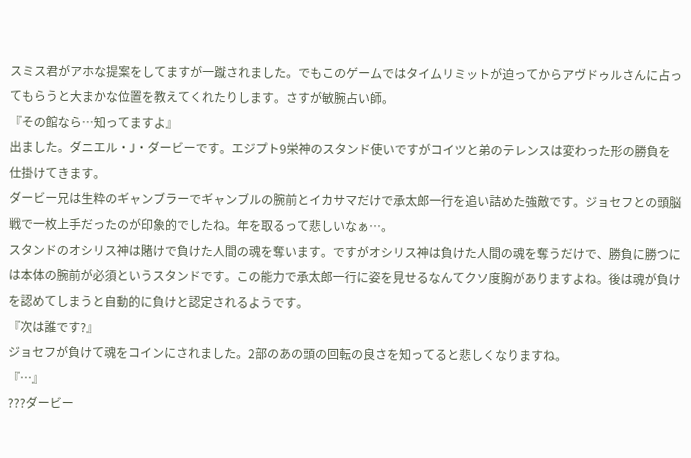スミス君がアホな提案をしてますが一蹴されました。でもこのゲームではタイムリミットが迫ってからアヴドゥルさんに占ってもらうと大まかな位置を教えてくれたりします。さすが敏腕占い師。
『その館なら…知ってますよ』
出ました。ダニエル・J・ダービーです。エジプト9栄神のスタンド使いですがコイツと弟のテレンスは変わった形の勝負を仕掛けてきます。
ダービー兄は生粋のギャンブラーでギャンブルの腕前とイカサマだけで承太郎一行を追い詰めた強敵です。ジョセフとの頭脳戦で一枚上手だったのが印象的でしたね。年を取るって悲しいなぁ…。
スタンドのオシリス神は賭けで負けた人間の魂を奪います。ですがオシリス神は負けた人間の魂を奪うだけで、勝負に勝つには本体の腕前が必須というスタンドです。この能力で承太郎一行に姿を見せるなんてクソ度胸がありますよね。後は魂が負けを認めてしまうと自動的に負けと認定されるようです。
『次は誰です?』
ジョセフが負けて魂をコインにされました。2部のあの頭の回転の良さを知ってると悲しくなりますね。
『…』
???ダービー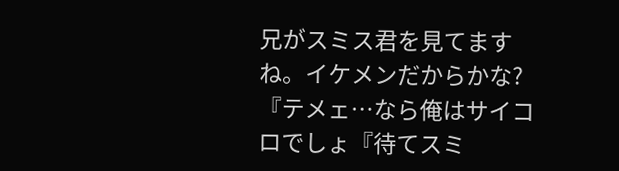兄がスミス君を見てますね。イケメンだからかな?
『テメェ…なら俺はサイコロでしょ『待てスミ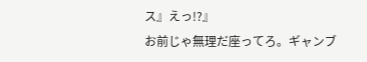ス』えっ!?』
お前じゃ無理だ座ってろ。ギャンブ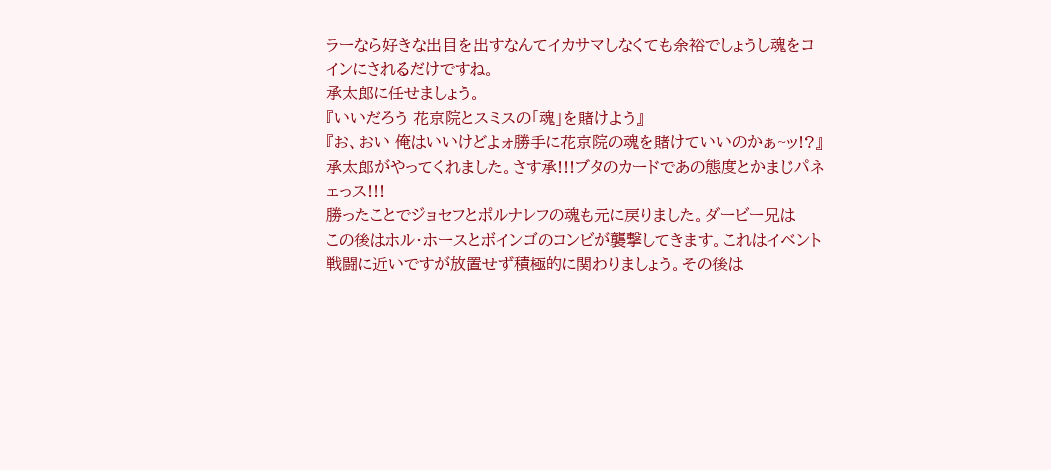ラーなら好きな出目を出すなんてイカサマしなくても余裕でしょうし魂をコインにされるだけですね。
承太郎に任せましょう。
『いいだろう 花京院とスミスの「魂」を賭けよう』
『お、おい 俺はいいけどよォ勝手に花京院の魂を賭けていいのかぁ~ッ!?』
承太郎がやってくれました。さす承!!!ブタのカードであの態度とかまじパネェっス!!!
勝ったことでジョセフとポルナレフの魂も元に戻りました。ダービー兄は
この後はホル・ホースとボインゴのコンビが襲撃してきます。これはイベント戦闘に近いですが放置せず積極的に関わりましょう。その後は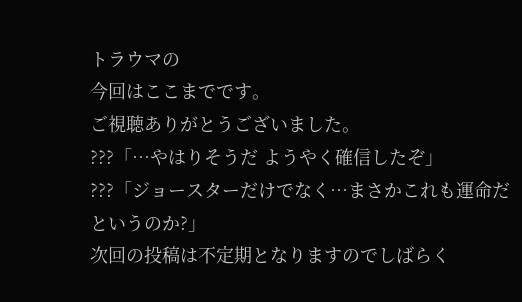トラウマの
今回はここまでです。
ご視聴ありがとうございました。
???「…やはりそうだ ようやく確信したぞ」
???「ジョースターだけでなく…まさかこれも運命だというのか?」
次回の投稿は不定期となりますのでしばらく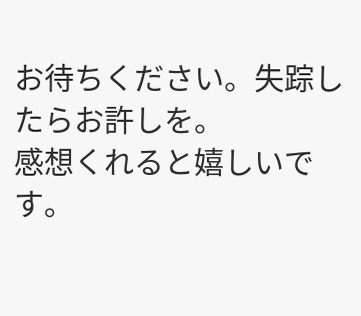お待ちください。失踪したらお許しを。
感想くれると嬉しいです。